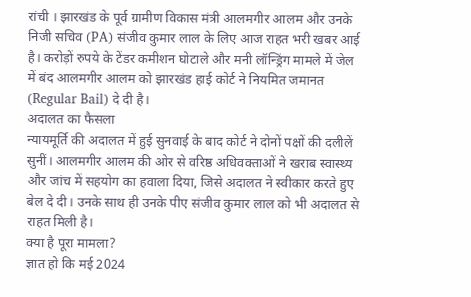रांची । झारखंड के पूर्व ग्रामीण विकास मंत्री आलमगीर आलम और उनके निजी सचिव (PA) संजीव कुमार लाल के लिए आज राहत भरी खबर आई है। करोड़ों रुपये के टेंडर कमीशन घोटाले और मनी लॉन्ड्रिंग मामले में जेल में बंद आलमगीर आलम को झारखंड हाई कोर्ट ने नियमित जमानत (Regular Bail) दे दी है।
अदालत का फैसला
न्यायमूर्ति की अदालत में हुई सुनवाई के बाद कोर्ट ने दोनों पक्षों की दलीलें सुनीं। आलमगीर आलम की ओर से वरिष्ठ अधिवक्ताओं ने खराब स्वास्थ्य और जांच में सहयोग का हवाला दिया, जिसे अदालत ने स्वीकार करते हुए बेल दे दी। उनके साथ ही उनके पीए संजीव कुमार लाल को भी अदालत से राहत मिली है।
क्या है पूरा मामला?
ज्ञात हो कि मई 2024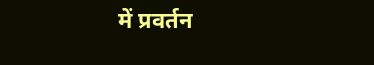में प्रवर्तन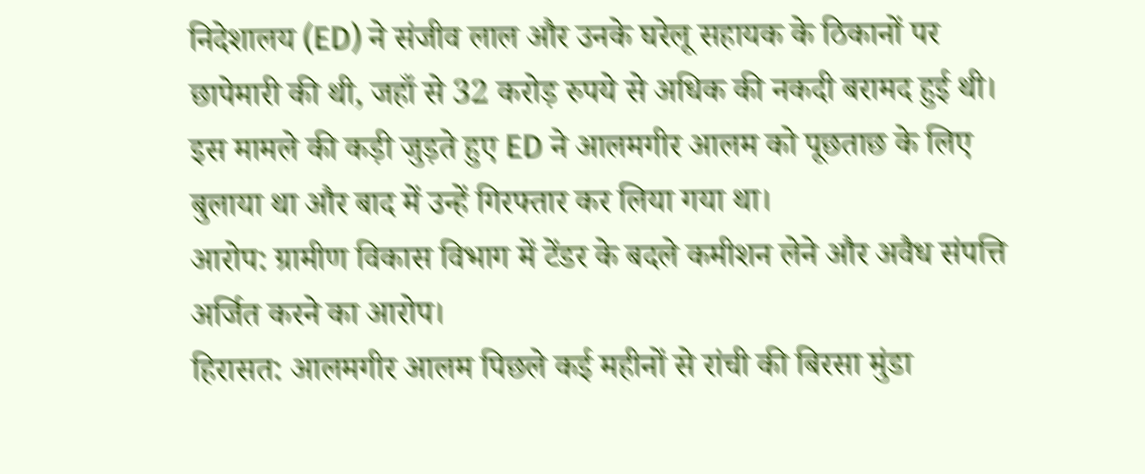निदेशालय (ED) ने संजीव लाल और उनके घरेलू सहायक के ठिकानों पर छापेमारी की थी, जहाँ से 32 करोड़ रुपये से अधिक की नकदी बरामद हुई थी। इस मामले की कड़ी जुड़ते हुए ED ने आलमगीर आलम को पूछताछ के लिए बुलाया था और बाद में उन्हें गिरफ्तार कर लिया गया था।
आरोप: ग्रामीण विकास विभाग में टेंडर के बदले कमीशन लेने और अवैध संपत्ति अर्जित करने का आरोप।
हिरासत: आलमगीर आलम पिछले कई महीनों से रांची की बिरसा मुंडा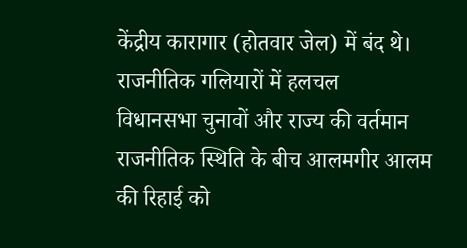केंद्रीय कारागार (होतवार जेल) में बंद थे।
राजनीतिक गलियारों में हलचल
विधानसभा चुनावों और राज्य की वर्तमान राजनीतिक स्थिति के बीच आलमगीर आलम की रिहाई को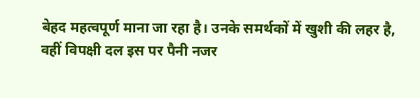बेहद महत्वपूर्ण माना जा रहा है। उनके समर्थकों में खुशी की लहर है, वहीं विपक्षी दल इस पर पैनी नजर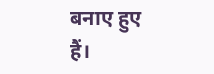बनाए हुए हैं।